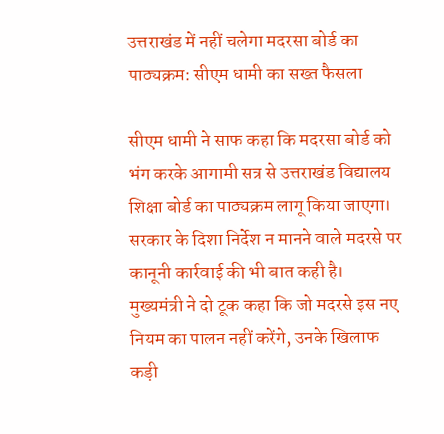उत्तराखंड में नहीं चलेगा मदरसा बोर्ड का पाठ्यक्रम: सीएम धामी का सख्त फैसला

सीएम धामी ने साफ कहा कि मदरसा बोर्ड को भंग करके आगामी सत्र से उत्तराखंड विद्यालय शिक्षा बोर्ड का पाठ्यक्रम लागू किया जाएगा। सरकार के दिशा निर्देश न मानने वाले मदरसे पर कानूनी कार्रवाई की भी बात कही है।
मुख्यमंत्री ने दो टूक कहा कि जो मदरसे इस नए नियम का पालन नहीं करेंगे, उनके खिलाफ कड़ी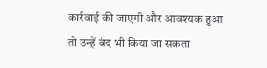कार्रवाई की जाएगी और आवश्यक हुआ तो उन्हें बंद भी किया जा सकता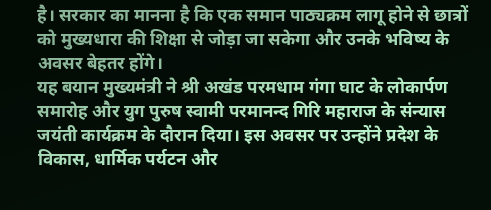है। सरकार का मानना है कि एक समान पाठ्यक्रम लागू होने से छात्रों को मुख्यधारा की शिक्षा से जोड़ा जा सकेगा और उनके भविष्य के अवसर बेहतर होंगे।
यह बयान मुख्यमंत्री ने श्री अखंड परमधाम गंगा घाट के लोकार्पण समारोह और युग पुरुष स्वामी परमानन्द गिरि महाराज के संन्यास जयंती कार्यक्रम के दौरान दिया। इस अवसर पर उन्होंने प्रदेश के विकास, धार्मिक पर्यटन और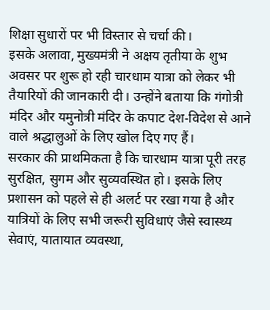शिक्षा सुधारों पर भी विस्तार से चर्चा की।
इसके अलावा, मुख्यमंत्री ने अक्षय तृतीया के शुभ अवसर पर शुरू हो रही चारधाम यात्रा को लेकर भी तैयारियों की जानकारी दी। उन्होंने बताया कि गंगोत्री मंदिर और यमुनोत्री मंदिर के कपाट देश-विदेश से आने वाले श्रद्धालुओं के लिए खोल दिए गए हैं।
सरकार की प्राथमिकता है कि चारधाम यात्रा पूरी तरह सुरक्षित, सुगम और सुव्यवस्थित हो। इसके लिए प्रशासन को पहले से ही अलर्ट पर रखा गया है और यात्रियों के लिए सभी जरूरी सुविधाएं जैसे स्वास्थ्य सेवाएं, यातायात व्यवस्था,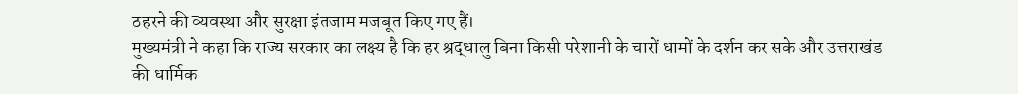ठहरने की व्यवस्था और सुरक्षा इंतजाम मजबूत किए गए हैं।
मुख्यमंत्री ने कहा कि राज्य सरकार का लक्ष्य है कि हर श्रद्धालु बिना किसी परेशानी के चारों धामों के दर्शन कर सके और उत्तराखंड की धार्मिक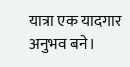यात्रा एक यादगार अनुभव बने।